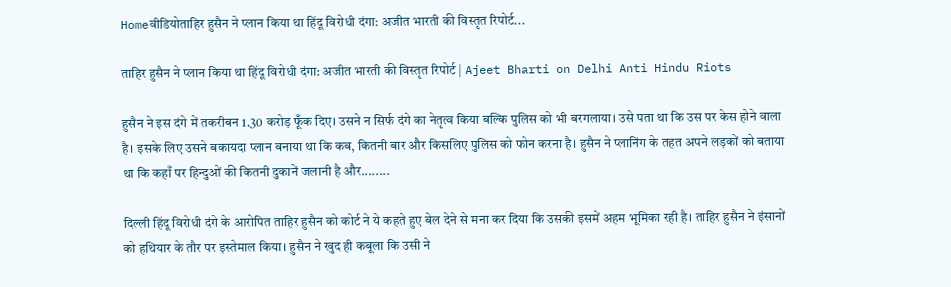Homeवीडियोताहिर हुसैन ने प्लान किया था हिंदू विरोधी दंगा: अजीत भारती की विस्तृत रिपोर्ट...

ताहिर हुसैन ने प्लान किया था हिंदू विरोधी दंगा: अजीत भारती की विस्तृत रिपोर्ट | Ajeet Bharti on Delhi Anti Hindu Riots

हुसैन ने इस दंगे में तकरीबन 1.30 करोड़ फूँक दिए। उसने न सिर्फ दंगे का नेतृत्व किया बल्कि पुलिस को भी बरगलाया। उसे पता था कि उस पर केस होने वाला है। इसके लिए उसने बकायदा प्लान बनाया था कि कब, कितनी बार और किसलिए पुलिस को फोन करना है। हुसैन ने प्लानिंग के तहत अपने लड़कों को बताया था कि कहाँ पर हिन्दुओं की कितनी दुकानें जलानी है और........

दिल्ली हिंदू विरोधी दंगे के आरोपित ताहिर हुसैन को कोर्ट ने ये कहते हुए बेल देने से मना कर दिया कि उसकी इसमें अहम भूमिका रही है। ताहिर हुसैन ने इंसानों को हथियार के तौर पर इस्तेमाल किया। हुसैन ने खुद ही कबूला कि उसी ने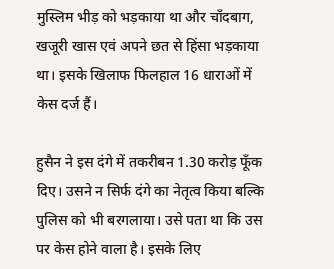मुस्लिम भीड़ को भड़काया था और चाँदबाग, खजूरी खास एवं अपने छत से हिंसा भड़काया था। इसके खिलाफ फिलहाल 16 धाराओं में केस दर्ज हैं।

हुसैन ने इस दंगे में तकरीबन 1.30 करोड़ फूँक दिए। उसने न सिर्फ दंगे का नेतृत्व किया बल्कि पुलिस को भी बरगलाया। उसे पता था कि उस पर केस होने वाला है। इसके लिए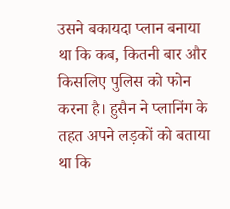उसने बकायदा प्लान बनाया था कि कब, कितनी बार और किसलिए पुलिस को फोन करना है। हुसैन ने प्लानिंग के तहत अपने लड़कों को बताया था कि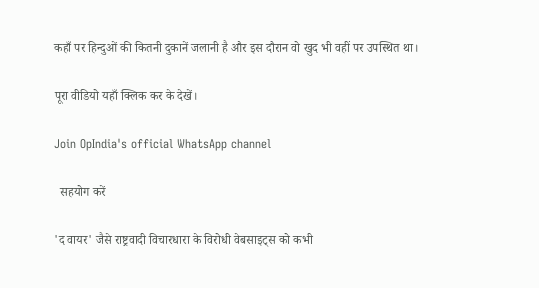कहाँ पर हिन्दुओं की कितनी दुकानें जलानी है और इस दौरान वो खुद भी वहीं पर उपस्थित था।

पूरा वीडियो यहाँ क्लिक कर के देखें।

Join OpIndia's official WhatsApp channel

  सहयोग करें

'द वायर' जैसे राष्ट्रवादी विचारधारा के विरोधी वेबसाइट्स को कभी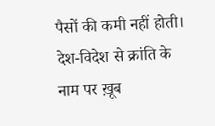पैसों की कमी नहीं होती। देश-विदेश से क्रांति के नाम पर ख़ूब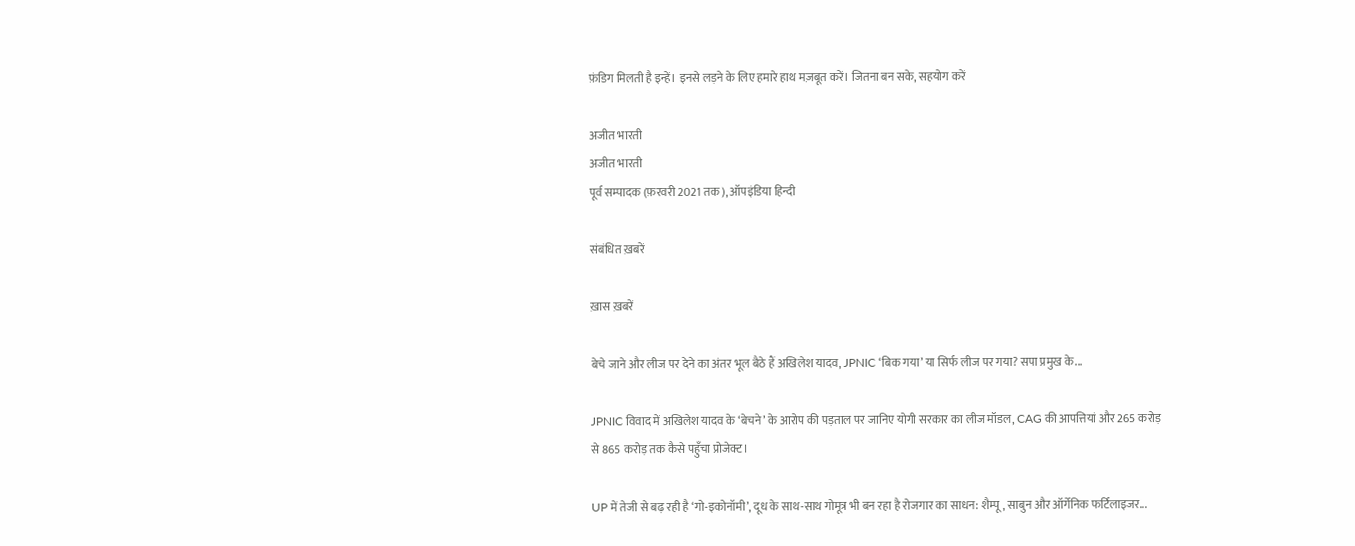फ़ंडिग मिलती है इन्हें। इनसे लड़ने के लिए हमारे हाथ मज़बूत करें। जितना बन सके, सहयोग करें

अजीत भारती
अजीत भारती
पूर्व सम्पादक (फ़रवरी 2021 तक), ऑपइंडिया हिन्दी

संबंधित ख़बरें

ख़ास ख़बरें

बेचे जाने और लीज पर देने का अंतर भूल बैठे हैं अखिलेश यादव, JPNIC ‘बिक गया’ या सिर्फ लीज पर गया? सपा प्रमुख के...

JPNIC विवाद में अखिलेश यादव के ‘बेचने’ के आरोप की पड़ताल पर जानिए योगी सरकार का लीज मॉडल, CAG की आपत्तियां और 265 करोड़ से 865 करोड़ तक कैसे पहुँचा प्रोजेक्ट।

UP में तेजी से बढ़ रही है ‘गो-इकोनॉमी’, दूध के साथ-साथ गोमूत्र भी बन रहा है रोजगार का साधन: शैम्पू, साबुन और ऑर्गेनिक फर्टिलाइजर...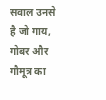सवाल उनसे है जो गाय, गोबर और गौमूत्र का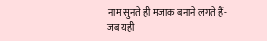नाम सुनते ही मजाक बनाने लगते हैं- जब यही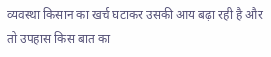व्यवस्था किसान का खर्च घटाकर उसकी आय बढ़ा रही है और तो उपहास किस बात का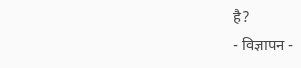है?
- विज्ञापन -